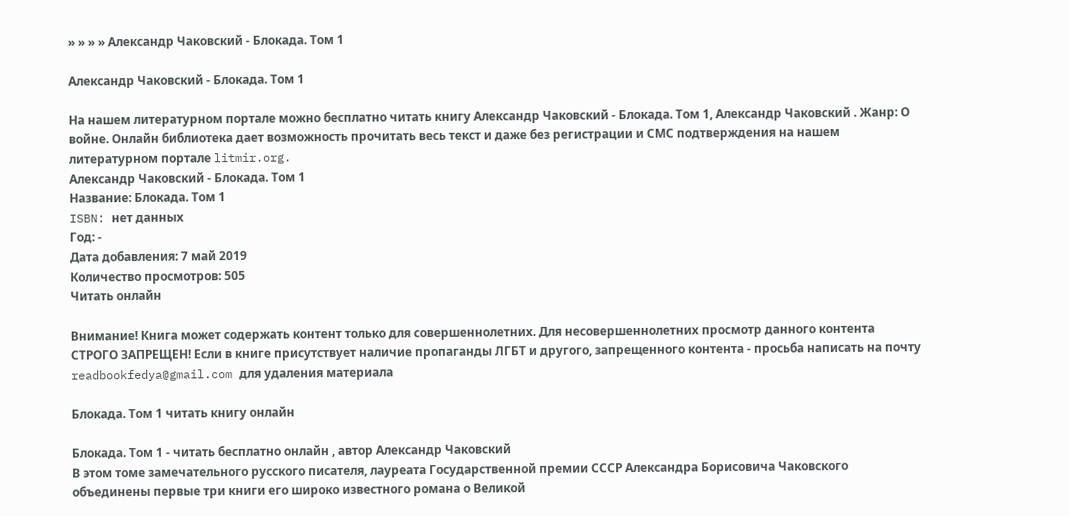» » » » Александр Чаковский - Блокада. Том 1

Александр Чаковский - Блокада. Том 1

На нашем литературном портале можно бесплатно читать книгу Александр Чаковский - Блокада. Том 1, Александр Чаковский . Жанр: О войне. Онлайн библиотека дает возможность прочитать весь текст и даже без регистрации и СМС подтверждения на нашем литературном портале litmir.org.
Александр Чаковский - Блокада. Том 1
Название: Блокада. Том 1
ISBN: нет данных
Год: -
Дата добавления: 7 май 2019
Количество просмотров: 505
Читать онлайн

Внимание! Книга может содержать контент только для совершеннолетних. Для несовершеннолетних просмотр данного контента СТРОГО ЗАПРЕЩЕН! Если в книге присутствует наличие пропаганды ЛГБТ и другого, запрещенного контента - просьба написать на почту readbookfedya@gmail.com для удаления материала

Блокада. Том 1 читать книгу онлайн

Блокада. Том 1 - читать бесплатно онлайн , автор Александр Чаковский
В этом томе замечательного русского писателя, лауреата Государственной премии СССР Александра Борисовича Чаковского объединены первые три книги его широко известного романа о Великой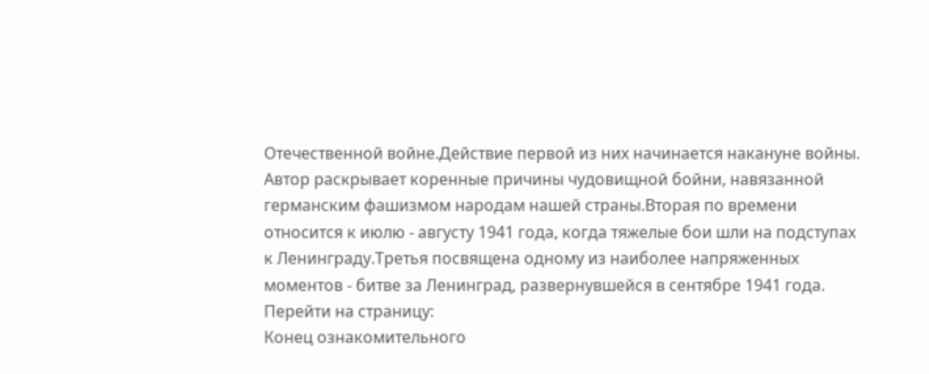Отечественной войне.Действие первой из них начинается накануне войны. Автор раскрывает коренные причины чудовищной бойни, навязанной германским фашизмом народам нашей страны.Вторая по времени относится к июлю - августу 1941 года, когда тяжелые бои шли на подступах к Ленинграду.Третья посвящена одному из наиболее напряженных моментов - битве за Ленинград, развернувшейся в сентябре 1941 года.
Перейти на страницу:
Конец ознакомительного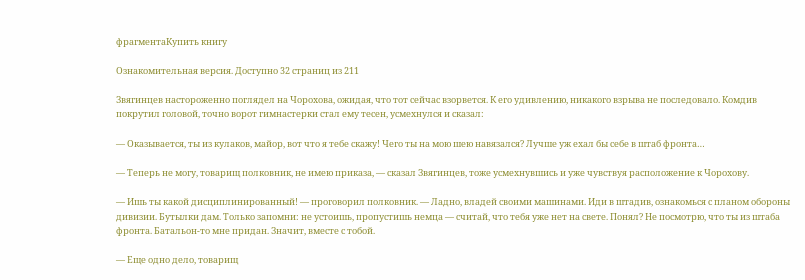фрагментаКупить книгу

Ознакомительная версия. Доступно 32 страниц из 211

Звягинцев настороженно поглядел на Чорохова, ожидая, что тот сейчас взорвется. К его удивлению, никакого взрыва не последовало. Комдив покрутил головой, точно ворот гимнастерки стал ему тесен, усмехнулся и сказал:

— Оказывается, ты из кулаков, майор, вот что я тебе скажу! Чего ты на мою шею навязался? Лучше уж ехал бы себе в штаб фронта…

— Теперь не могу, товарищ полковник, не имею приказа, — сказал Звягинцев, тоже усмехнувшись и уже чувствуя расположение к Чорохову.

— Ишь ты какой дисциплинированный! — проговорил полковник. — Ладно, владей своими машинами. Иди в штадив, ознакомься с планом обороны дивизии. Бутылки дам. Только запомни: не устоишь, пропустишь немца — считай, что тебя уже нет на свете. Понял? Не посмотрю, что ты из штаба фронта. Батальон-то мне придан. Значит, вместе с тобой.

— Еще одно дело, товарищ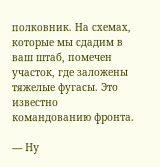полковник. На схемах, которые мы сдадим в ваш штаб, помечен участок, где заложены тяжелые фугасы. Это известно командованию фронта.

— Ну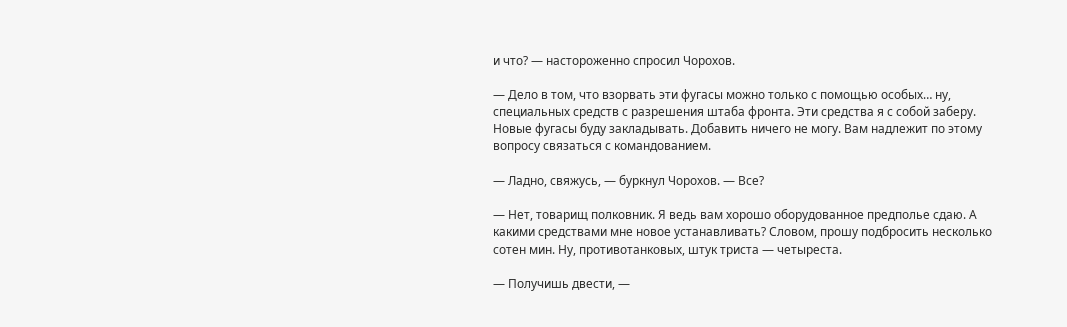и что? — настороженно спросил Чорохов.

— Дело в том, что взорвать эти фугасы можно только с помощью особых… ну, специальных средств с разрешения штаба фронта. Эти средства я с собой заберу. Новые фугасы буду закладывать. Добавить ничего не могу. Вам надлежит по этому вопросу связаться с командованием.

— Ладно, свяжусь, — буркнул Чорохов. — Все?

— Нет, товарищ полковник. Я ведь вам хорошо оборудованное предполье сдаю. А какими средствами мне новое устанавливать? Словом, прошу подбросить несколько сотен мин. Ну, противотанковых, штук триста — четыреста.

— Получишь двести, —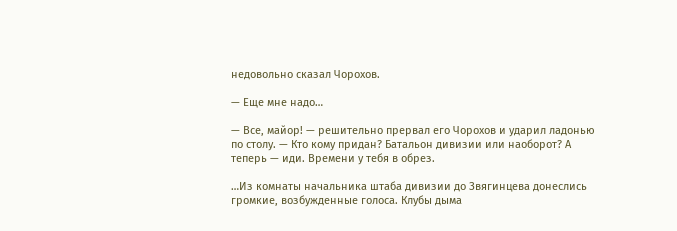недовольно сказал Чорохов.

— Еще мне надо…

— Все, майор! — решительно прервал его Чорохов и ударил ладонью по столу. — Кто кому придан? Батальон дивизии или наоборот? А теперь — иди. Времени у тебя в обрез.

…Из комнаты начальника штаба дивизии до Звягинцева донеслись громкие, возбужденные голоса. Клубы дыма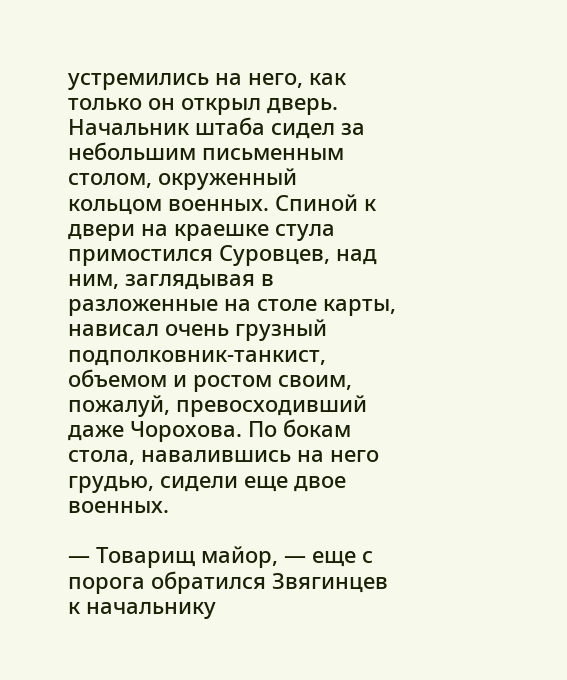устремились на него, как только он открыл дверь. Начальник штаба сидел за небольшим письменным столом, окруженный кольцом военных. Спиной к двери на краешке стула примостился Суровцев, над ним, заглядывая в разложенные на столе карты, нависал очень грузный подполковник-танкист, объемом и ростом своим, пожалуй, превосходивший даже Чорохова. По бокам стола, навалившись на него грудью, сидели еще двое военных.

— Товарищ майор, — еще с порога обратился Звягинцев к начальнику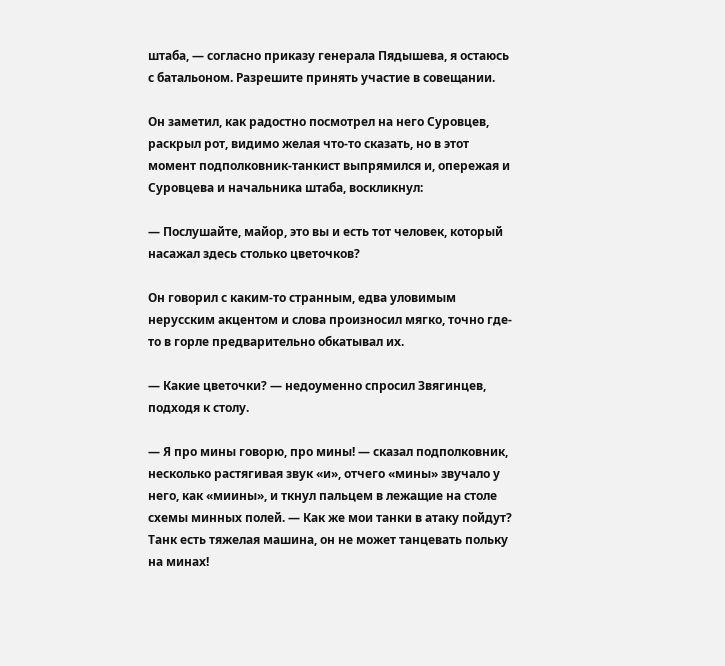штаба, — согласно приказу генерала Пядышева, я остаюсь с батальоном. Разрешите принять участие в совещании.

Он заметил, как радостно посмотрел на него Суровцев, раскрыл рот, видимо желая что-то сказать, но в этот момент подполковник-танкист выпрямился и, опережая и Суровцева и начальника штаба, воскликнул:

— Послушайте, майор, это вы и есть тот человек, который насажал здесь столько цветочков?

Он говорил с каким-то странным, едва уловимым нерусским акцентом и слова произносил мягко, точно где-то в горле предварительно обкатывал их.

— Какие цветочки? — недоуменно спросил Звягинцев, подходя к столу.

— Я про мины говорю, про мины! — сказал подполковник, несколько растягивая звук «и», отчего «мины» звучало у него, как «миины», и ткнул пальцем в лежащие на столе схемы минных полей. — Как же мои танки в атаку пойдут? Танк есть тяжелая машина, он не может танцевать польку на минах!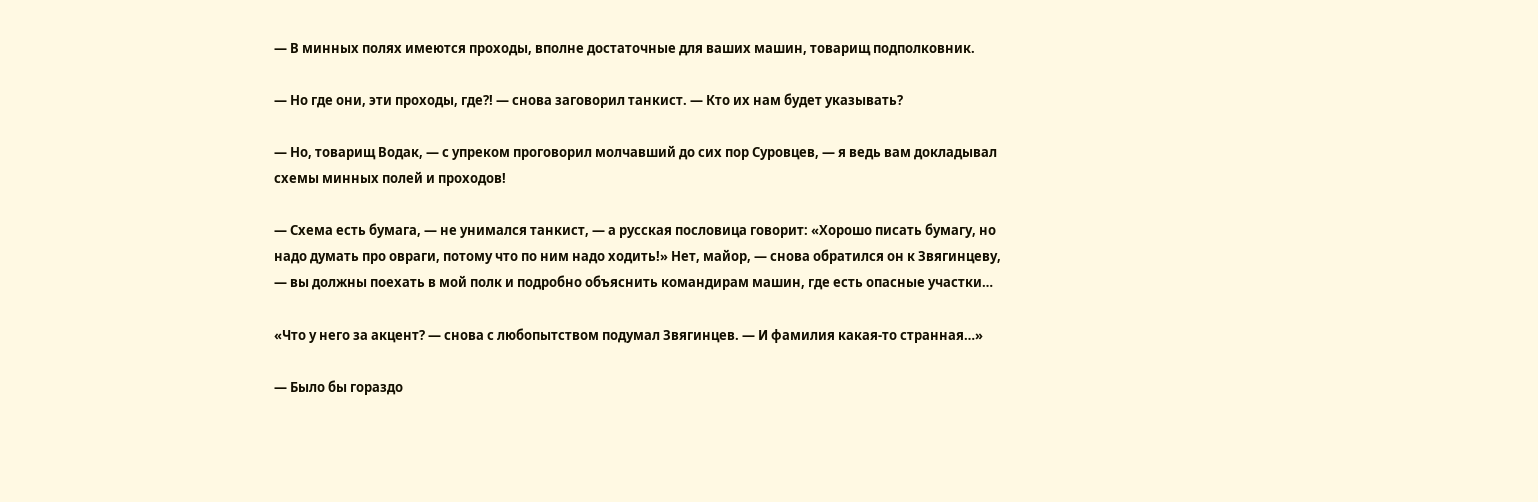— В минных полях имеются проходы, вполне достаточные для ваших машин, товарищ подполковник.

— Но где они, эти проходы, где?! — снова заговорил танкист. — Кто их нам будет указывать?

— Но, товарищ Водак, — с упреком проговорил молчавший до сих пор Суровцев, — я ведь вам докладывал схемы минных полей и проходов!

— Схема есть бумага, — не унимался танкист, — а русская пословица говорит: «Хорошо писать бумагу, но надо думать про овраги, потому что по ним надо ходить!» Нет, майор, — снова обратился он к Звягинцеву, — вы должны поехать в мой полк и подробно объяснить командирам машин, где есть опасные участки…

«Что у него за акцент? — снова с любопытством подумал Звягинцев. — И фамилия какая-то странная…»

— Было бы гораздо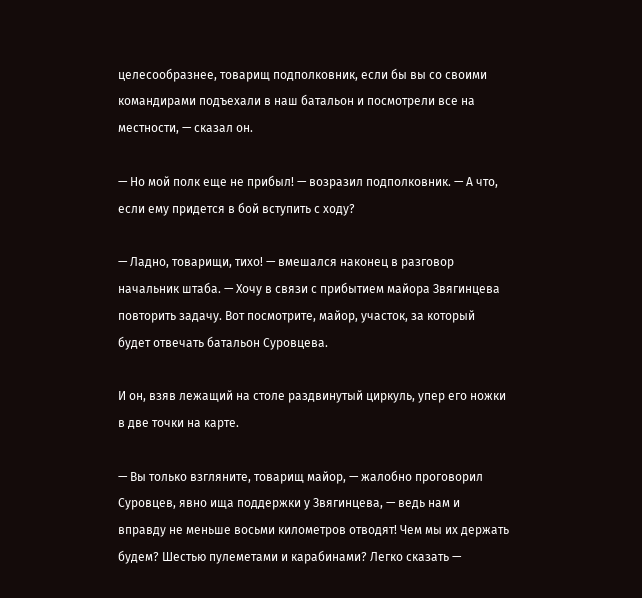целесообразнее, товарищ подполковник, если бы вы со своими командирами подъехали в наш батальон и посмотрели все на местности, — сказал он.

— Но мой полк еще не прибыл! — возразил подполковник. — А что, если ему придется в бой вступить с ходу?

— Ладно, товарищи, тихо! — вмешался наконец в разговор начальник штаба. — Хочу в связи с прибытием майора Звягинцева повторить задачу. Вот посмотрите, майор, участок, за который будет отвечать батальон Суровцева.

И он, взяв лежащий на столе раздвинутый циркуль, упер его ножки в две точки на карте.

— Вы только взгляните, товарищ майор, — жалобно проговорил Суровцев, явно ища поддержки у Звягинцева, — ведь нам и вправду не меньше восьми километров отводят! Чем мы их держать будем? Шестью пулеметами и карабинами? Легко сказать —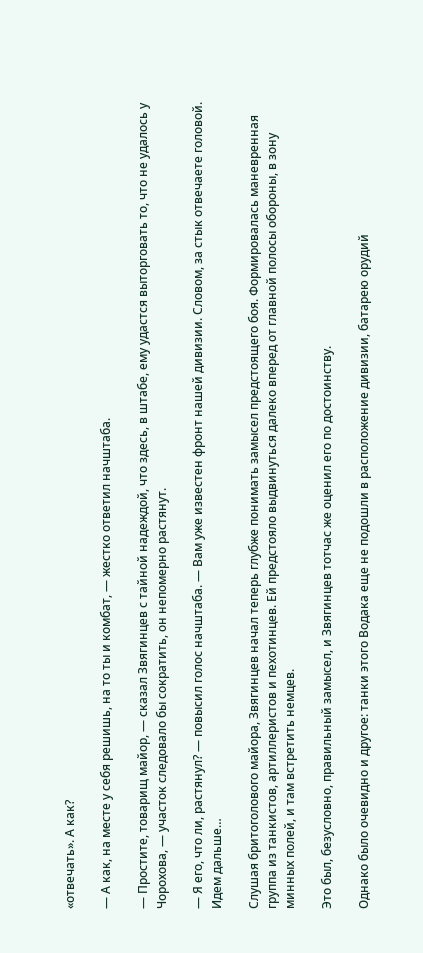«отвечать». А как?

— А как, на месте у себя решишь, на то ты и комбат, — жестко ответил начштаба.

— Простите, товарищ майор, — сказал Звягинцев с тайной надеждой, что здесь, в штабе, ему удастся выторговать то, что не удалось у Чорохова, — участок следовало бы сократить, он непомерно растянут.

— Я его, что ли, растянул? — повысил голос начштаба. — Вам уже известен фронт нашей дивизии. Словом, за стык отвечаете головой. Идем дальше…

Слушая бритоголового майора, Звягинцев начал теперь глубже понимать замысел предстоящего боя. Формировалась маневренная группа из танкистов, артиллеристов и пехотинцев. Ей предстояло выдвинуться далеко вперед от главной полосы обороны, в зону минных полей, и там встретить немцев.

Это был, безусловно, правильный замысел, и Звягинцев тотчас же оценил его по достоинству.

Однако было очевидно и другое: танки этого Водака еще не подошли в расположение дивизии, батарею орудий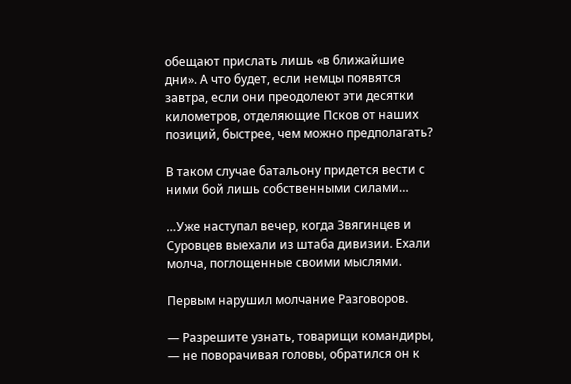обещают прислать лишь «в ближайшие дни». А что будет, если немцы появятся завтра, если они преодолеют эти десятки километров, отделяющие Псков от наших позиций, быстрее, чем можно предполагать?

В таком случае батальону придется вести с ними бой лишь собственными силами…

…Уже наступал вечер, когда Звягинцев и Суровцев выехали из штаба дивизии. Ехали молча, поглощенные своими мыслями.

Первым нарушил молчание Разговоров.

— Разрешите узнать, товарищи командиры, — не поворачивая головы, обратился он к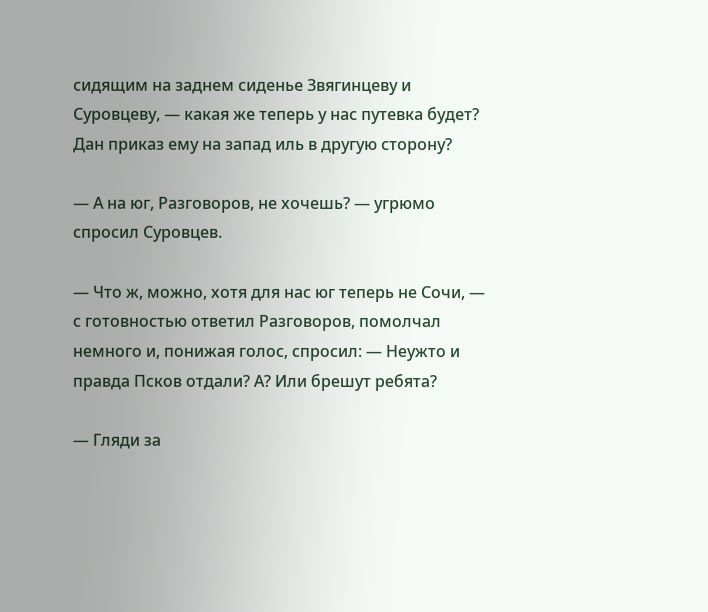сидящим на заднем сиденье Звягинцеву и Суровцеву, — какая же теперь у нас путевка будет? Дан приказ ему на запад иль в другую сторону?

— А на юг, Разговоров, не хочешь? — угрюмо спросил Суровцев.

— Что ж, можно, хотя для нас юг теперь не Сочи, — с готовностью ответил Разговоров, помолчал немного и, понижая голос, спросил: — Неужто и правда Псков отдали? А? Или брешут ребята?

— Гляди за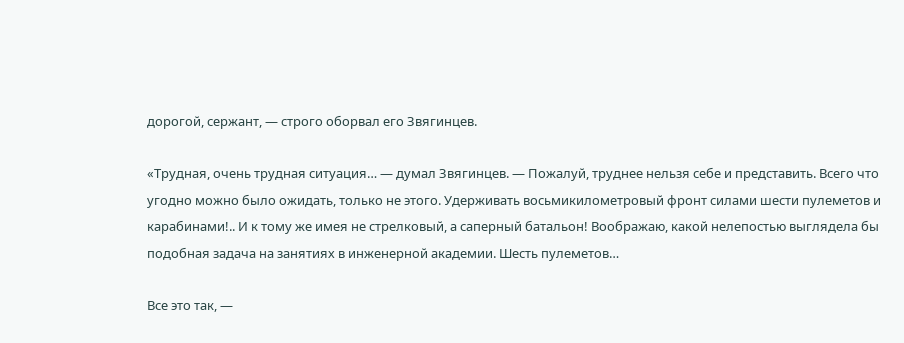дорогой, сержант, — строго оборвал его Звягинцев.

«Трудная, очень трудная ситуация… — думал Звягинцев. — Пожалуй, труднее нельзя себе и представить. Всего что угодно можно было ожидать, только не этого. Удерживать восьмикилометровый фронт силами шести пулеметов и карабинами!.. И к тому же имея не стрелковый, а саперный батальон! Воображаю, какой нелепостью выглядела бы подобная задача на занятиях в инженерной академии. Шесть пулеметов…

Все это так, —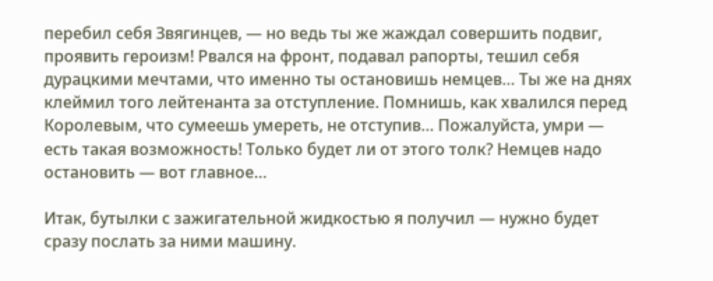перебил себя Звягинцев, — но ведь ты же жаждал совершить подвиг, проявить героизм! Рвался на фронт, подавал рапорты, тешил себя дурацкими мечтами, что именно ты остановишь немцев… Ты же на днях клеймил того лейтенанта за отступление. Помнишь, как хвалился перед Королевым, что сумеешь умереть, не отступив… Пожалуйста, умри — есть такая возможность! Только будет ли от этого толк? Немцев надо остановить — вот главное…

Итак, бутылки с зажигательной жидкостью я получил — нужно будет сразу послать за ними машину.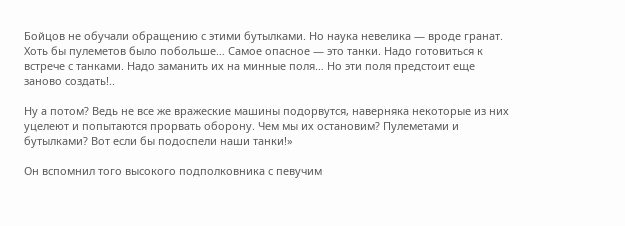Бойцов не обучали обращению с этими бутылками. Но наука невелика — вроде гранат. Хоть бы пулеметов было побольше… Самое опасное — это танки. Надо готовиться к встрече с танками. Надо заманить их на минные поля… Но эти поля предстоит еще заново создать!..

Ну а потом? Ведь не все же вражеские машины подорвутся, наверняка некоторые из них уцелеют и попытаются прорвать оборону. Чем мы их остановим? Пулеметами и бутылками? Вот если бы подоспели наши танки!»

Он вспомнил того высокого подполковника с певучим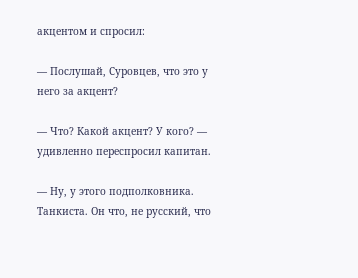акцентом и спросил:

— Послушай, Суровцев, что это у него за акцент?

— Что? Какой акцент? У кого? — удивленно переспросил капитан.

— Ну, у этого подполковника. Танкиста. Он что, не русский, что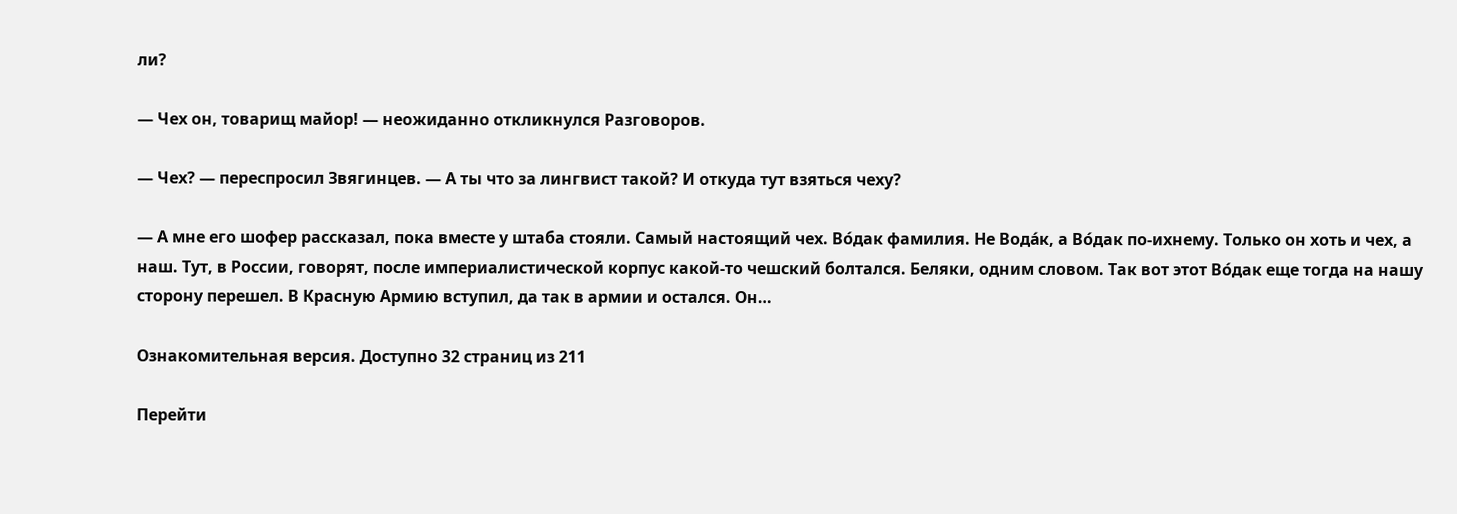ли?

— Чех он, товарищ майор! — неожиданно откликнулся Разговоров.

— Чех? — переспросил Звягинцев. — А ты что за лингвист такой? И откуда тут взяться чеху?

— А мне его шофер рассказал, пока вместе у штаба стояли. Самый настоящий чех. Во́дак фамилия. Не Вода́к, а Во́дак по-ихнему. Только он хоть и чех, а наш. Тут, в России, говорят, после империалистической корпус какой-то чешский болтался. Беляки, одним словом. Так вот этот Во́дак еще тогда на нашу сторону перешел. В Красную Армию вступил, да так в армии и остался. Он…

Ознакомительная версия. Доступно 32 страниц из 211

Перейти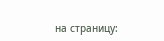на страницу: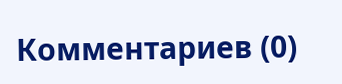Комментариев (0)